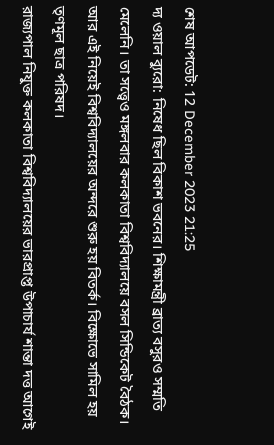শেষ আপডেট: 12 December 2023 21:25
দ্য ওয়াল ব্যুরো: নিষেধ ছিল বিকাশ ভবনের। শিক্ষামন্ত্রী ব্রাত্য বসুরও সম্মতি মেলেনি। তা সত্ত্বেও মঙ্গলবার কলকাতা বিশ্ববিদ্যালয়ে বসল সিন্ডিকেট বৈঠক। আর এই নিয়েই বিশ্ববিদ্যালয়ের অন্দরে শুরু হয় বিতর্ক। বিক্ষোভে সামিল হয় তৃণমূল ছাত্র পরিষদ।
রাজ্যপাল নিযুক্ত কলকাতা বিশ্ববিদ্যালয়ের ভারপ্রাপ্ত উপাচার্য শান্তা দত্ত আগেই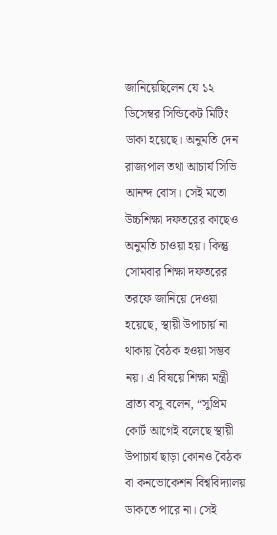জানিয়েছিলেন যে ১২ ডিসেম্বর সিন্ডিকেট মিটিং ডাকা হয়েছে। অনুমতি দেন রাজ্যপাল তথা আচার্য সিভি আনন্দ বোস। সেই মতো উচ্চশিক্ষা দফতরের কাছেও অনুমতি চাওয়া হয়। কিন্তু সোমবার শিক্ষা দফতরের তরফে জানিয়ে দেওয়া হয়েছে, স্থায়ী উপাচার্য় না থাকায় বৈঠক হওয়া সম্ভব নয়। এ বিষয়ে শিক্ষা মন্ত্রী ব্রাত্য বসু বলেন, “সুপ্রিম কোর্ট আগেই বলেছে স্থায়ী উপাচার্য ছাড়া কোনও বৈঠক বা কনভোকেশন বিশ্ববিদ্যালয় ডাকতে পারে না। সেই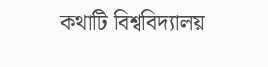কথাটি বিশ্ববিদ্যালয়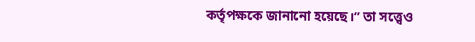কর্তৃপক্ষকে জানানো হয়েছে।” তা সত্ত্বেও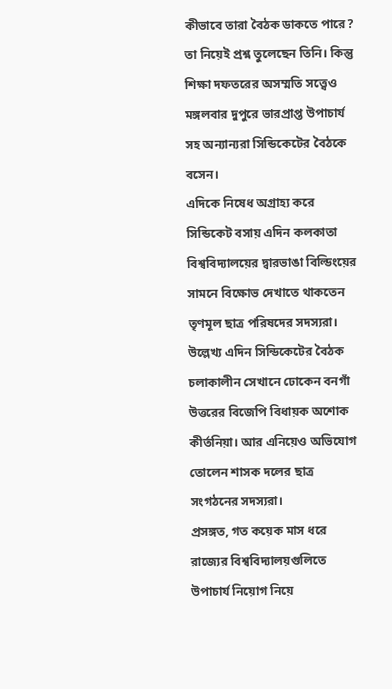কীভাবে তারা বৈঠক ডাকতে পারে? তা নিয়েই প্রশ্ন তুলেছেন তিনি। কিন্তু শিক্ষা দফতরের অসম্মতি সত্ত্বেও মঙ্গলবার দুপুরে ভারপ্রাপ্ত উপাচার্য সহ অন্যান্যরা সিন্ডিকেটের বৈঠকে বসেন।
এদিকে নিষেধ অগ্রাহ্য করে সিন্ডিকেট বসায় এদিন কলকাতা বিশ্ববিদ্যালয়ের দ্বারভাঙা বিল্ডিংয়ের সামনে বিক্ষোভ দেখাতে থাকতেন তৃণমূল ছাত্র পরিষদের সদস্যরা। উল্লেখ্য এদিন সিন্ডিকেটের বৈঠক চলাকালীন সেখানে ঢোকেন বনগাঁ উত্তরের বিজেপি বিধায়ক অশোক কীর্তনিয়া। আর এনিয়েও অভিযোগ তোলেন শাসক দলের ছাত্র সংগঠনের সদস্যরা।
প্রসঙ্গত, গত কয়েক মাস ধরে রাজ্যের বিশ্ববিদ্যালয়গুলিতে উপাচার্য নিয়োগ নিয়ে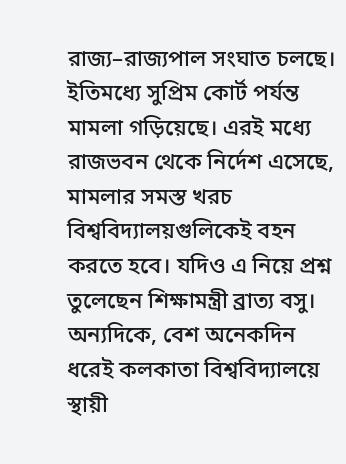রাজ্য–রাজ্যপাল সংঘাত চলছে। ইতিমধ্যে সুপ্রিম কোর্ট পর্যন্ত মামলা গড়িয়েছে। এরই মধ্যে রাজভবন থেকে নির্দেশ এসেছে, মামলার সমস্ত খরচ বিশ্ববিদ্যালয়গুলিকেই বহন করতে হবে। যদিও এ নিয়ে প্রশ্ন তুলেছেন শিক্ষামন্ত্রী ব্রাত্য বসু। অন্যদিকে, বেশ অনেকদিন ধরেই কলকাতা বিশ্ববিদ্যালয়ে স্থায়ী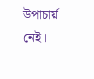উপাচার্য় নেই।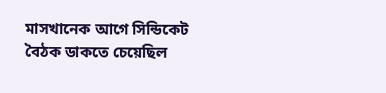মাসখানেক আগে সিন্ডিকেট বৈঠক ডাকতে চেয়েছিল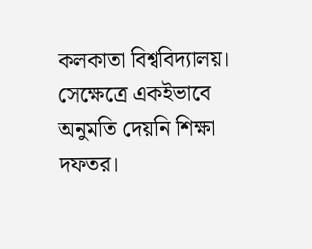কলকাতা বিশ্ববিদ্যালয়। সেক্ষেত্রে একইভাবে অনুমতি দেয়নি শিক্ষা দফতর।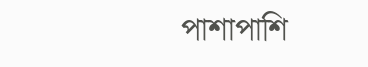পাশাপাশি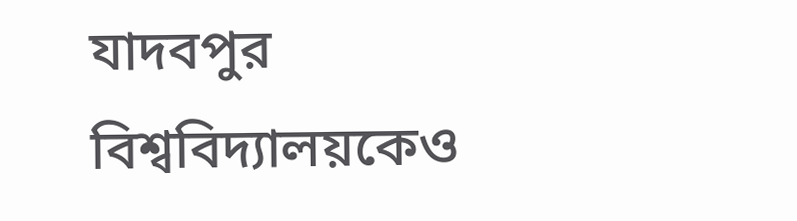যাদবপুর বিশ্ববিদ্যালয়কেও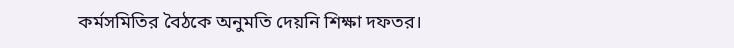কর্মসমিতির বৈঠকে অনুমতি দেয়নি শিক্ষা দফতর।